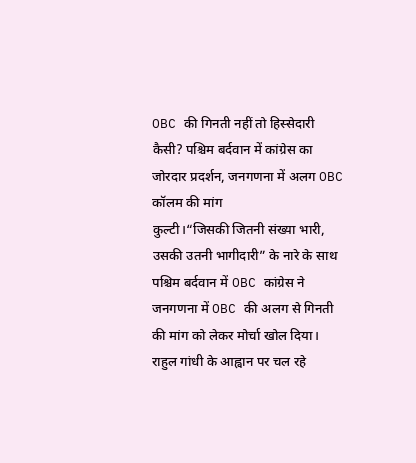OBC की गिनती नहीं तो हिस्सेदारी कैसी? पश्चिम बर्दवान में कांग्रेस का जोरदार प्रदर्शन, जनगणना में अलग OBC कॉलम की मांग
कुल्टी।“जिसकी जितनी संख्या भारी, उसकी उतनी भागीदारी” के नारे के साथ पश्चिम बर्दवान में OBC कांग्रेस ने जनगणना में OBC की अलग से गिनती की मांग को लेकर मोर्चा खोल दिया। राहुल गांधी के आह्वान पर चल रहे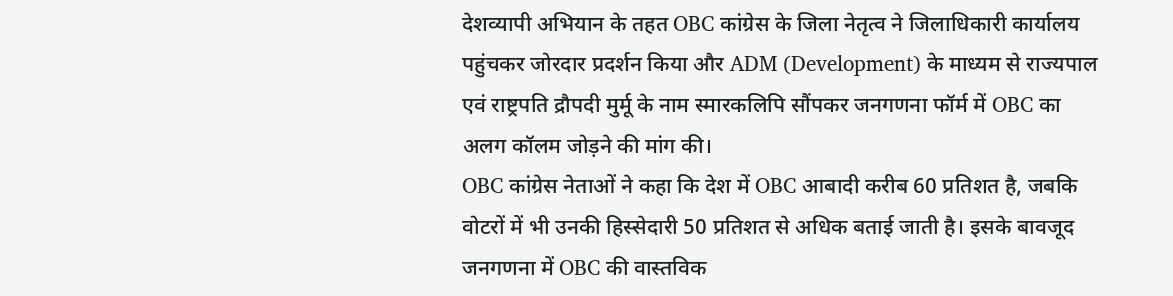देशव्यापी अभियान के तहत OBC कांग्रेस के जिला नेतृत्व ने जिलाधिकारी कार्यालय पहुंचकर जोरदार प्रदर्शन किया और ADM (Development) के माध्यम से राज्यपाल एवं राष्ट्रपति द्रौपदी मुर्मू के नाम स्मारकलिपि सौंपकर जनगणना फॉर्म में OBC का अलग कॉलम जोड़ने की मांग की।
OBC कांग्रेस नेताओं ने कहा कि देश में OBC आबादी करीब 60 प्रतिशत है, जबकि वोटरों में भी उनकी हिस्सेदारी 50 प्रतिशत से अधिक बताई जाती है। इसके बावजूद जनगणना में OBC की वास्तविक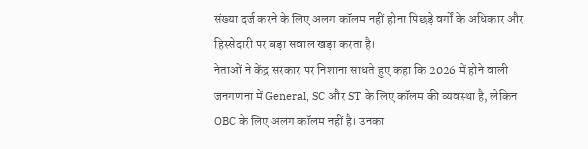संख्या दर्ज करने के लिए अलग कॉलम नहीं होना पिछड़े वर्गों के अधिकार और हिस्सेदारी पर बड़ा सवाल खड़ा करता है।
नेताओं ने केंद्र सरकार पर निशाना साधते हुए कहा कि 2026 में होने वाली जनगणना में General, SC और ST के लिए कॉलम की व्यवस्था है, लेकिन OBC के लिए अलग कॉलम नहीं है। उनका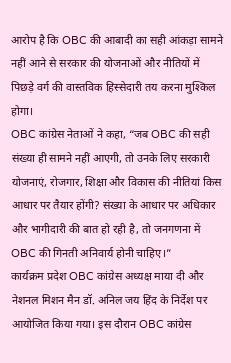आरोप है कि OBC की आबादी का सही आंकड़ा सामने नहीं आने से सरकार की योजनाओं और नीतियों में पिछड़े वर्ग की वास्तविक हिस्सेदारी तय करना मुश्किल होगा।
OBC कांग्रेस नेताओं ने कहा, “जब OBC की सही संख्या ही सामने नहीं आएगी, तो उनके लिए सरकारी योजनाएं, रोजगार, शिक्षा और विकास की नीतियां किस आधार पर तैयार होंगी? संख्या के आधार पर अधिकार और भागीदारी की बात हो रही है, तो जनगणना में OBC की गिनती अनिवार्य होनी चाहिए।”
कार्यक्रम प्रदेश OBC कांग्रेस अध्यक्ष माया दी और नेशनल मिशन मैन डॉ. अनिल जय हिंद के निर्देश पर आयोजित किया गया। इस दौरान OBC कांग्रेस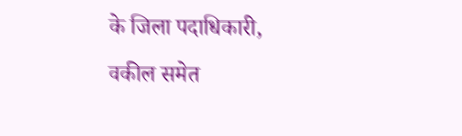के जिला पदाधिकारी, वकील समेत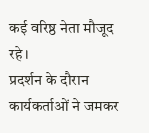कई वरिष्ठ नेता मौजूद रहे।
प्रदर्शन के दौरान कार्यकर्ताओं ने जमकर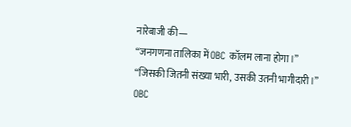नारेबाजी की—
“जनगणना तालिका में OBC कॉलम लाना होगा।”
“जिसकी जितनी संख्या भारी, उसकी उतनी भागीदारी।”
OBC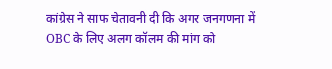कांग्रेस ने साफ चेतावनी दी कि अगर जनगणना में OBC के लिए अलग कॉलम की मांग को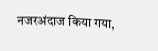नजरअंदाज किया गया,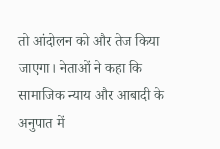तो आंदोलन को और तेज किया जाएगा। नेताओं ने कहा कि सामाजिक न्याय और आबादी के अनुपात में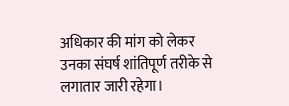अधिकार की मांग को लेकर उनका संघर्ष शांतिपूर्ण तरीके से लगातार जारी रहेगा।